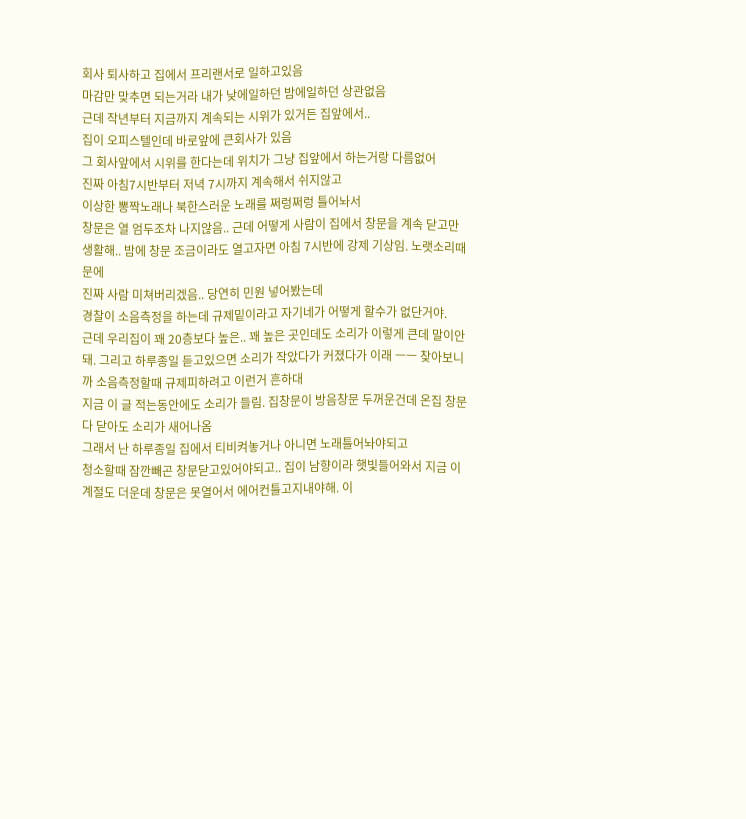회사 퇴사하고 집에서 프리랜서로 일하고있음
마감만 맞추면 되는거라 내가 낮에일하던 밤에일하던 상관없음
근데 작년부터 지금까지 계속되는 시위가 있거든 집앞에서..
집이 오피스텔인데 바로앞에 큰회사가 있음
그 회사앞에서 시위를 한다는데 위치가 그냥 집앞에서 하는거랑 다름없어
진짜 아침7시반부터 저녁 7시까지 계속해서 쉬지않고
이상한 뽕짝노래나 북한스러운 노래를 쩌렁쩌렁 틀어놔서
창문은 열 엄두조차 나지않음.. 근데 어떻게 사람이 집에서 창문을 계속 닫고만 생활해.. 밤에 창문 조금이라도 열고자면 아침 7시반에 강제 기상임. 노랫소리때문에
진짜 사람 미쳐버리겠음.. 당연히 민원 넣어봤는데
경찰이 소음측정을 하는데 규제밑이라고 자기네가 어떻게 할수가 없단거야.
근데 우리집이 꽤 20층보다 높은.. 꽤 높은 곳인데도 소리가 이렇게 큰데 말이안돼. 그리고 하루종일 듣고있으면 소리가 작았다가 커졌다가 이래 ㅡㅡ 찾아보니까 소음측정할때 규제피하려고 이런거 흔하대
지금 이 글 적는동안에도 소리가 들림. 집창문이 방음창문 두꺼운건데 온집 창문 다 닫아도 소리가 새어나옴
그래서 난 하루종일 집에서 티비켜놓거나 아니면 노래틀어놔야되고
청소할때 잠깐빼곤 창문닫고있어야되고.. 집이 남향이라 햇빛들어와서 지금 이 계절도 더운데 창문은 못열어서 에어컨틀고지내야해. 이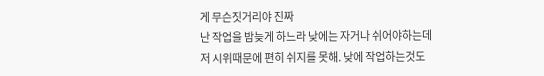게 무슨짓거리야 진짜
난 작업을 밤늦게 하느라 낮에는 자거나 쉬어야하는데
저 시위때문에 편히 쉬지를 못해. 낮에 작업하는것도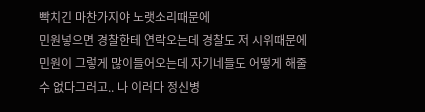빡치긴 마찬가지야 노랫소리때문에
민원넣으면 경찰한테 연락오는데 경찰도 저 시위때문에 민원이 그렇게 많이들어오는데 자기네들도 어떻게 해줄수 없다그러고.. 나 이러다 정신병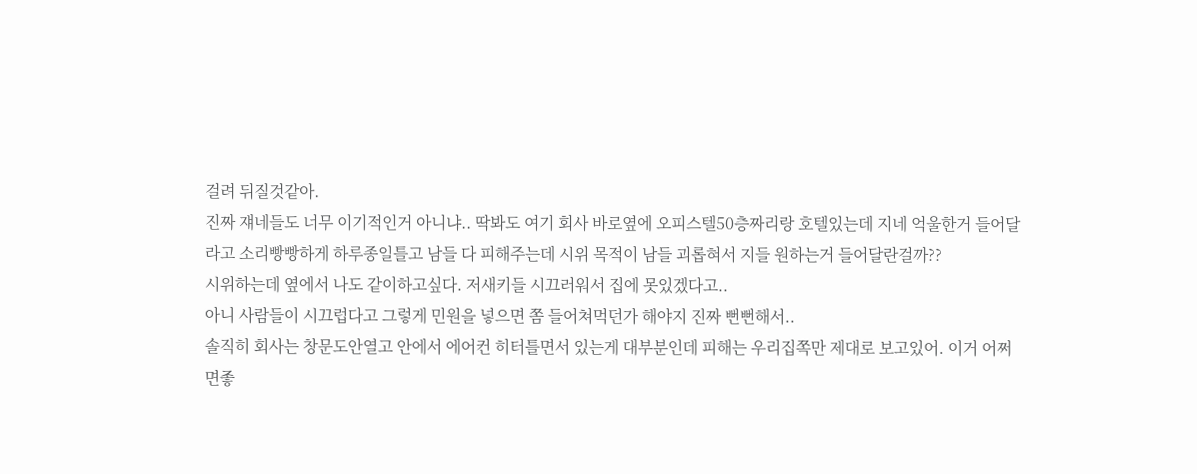걸려 뒤질것같아.
진짜 쟤네들도 너무 이기적인거 아니냐.. 딱봐도 여기 회사 바로옆에 오피스텔50층짜리랑 호텔있는데 지네 억울한거 들어달라고 소리빵빵하게 하루종일틀고 남들 다 피해주는데 시위 목적이 남들 괴롭혀서 지들 원하는거 들어달란걸까??
시위하는데 옆에서 나도 같이하고싶다. 저새키들 시끄러워서 집에 못있겠다고..
아니 사람들이 시끄럽다고 그렇게 민원을 넣으면 쫌 들어쳐먹던가 해야지 진짜 뻔뻔해서..
솔직히 회사는 창문도안열고 안에서 에어컨 히터틀면서 있는게 대부분인데 피해는 우리집쪽만 제대로 보고있어. 이거 어쩌면좋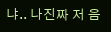냐.. 나진짜 저 음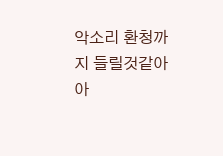악소리 환청까지 들릴것같아
아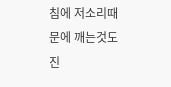침에 저소리때문에 깨는것도 진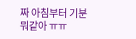짜 아침부터 기분 뭐같아 ㅠㅠ